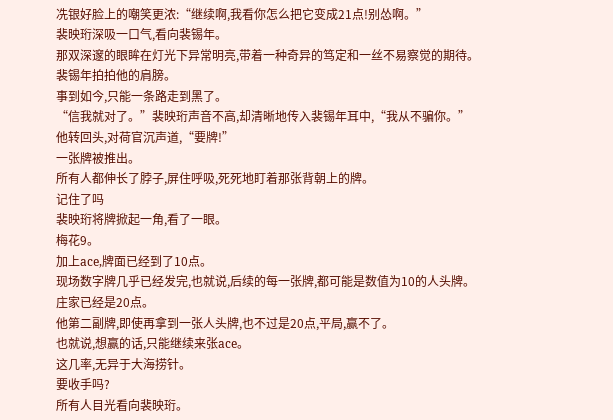冼银好脸上的嘲笑更浓:“继续啊,我看你怎么把它变成21点!别怂啊。”
裴映珩深吸一口气,看向裴锡年。
那双深邃的眼眸在灯光下异常明亮,带着一种奇异的笃定和一丝不易察觉的期待。
裴锡年拍拍他的肩膀。
事到如今,只能一条路走到黑了。
“信我就对了。”裴映珩声音不高,却清晰地传入裴锡年耳中,“我从不骗你。”
他转回头,对荷官沉声道,“要牌!”
一张牌被推出。
所有人都伸长了脖子,屏住呼吸,死死地盯着那张背朝上的牌。
记住了吗
裴映珩将牌掀起一角,看了一眼。
梅花9。
加上ace,牌面已经到了10点。
现场数字牌几乎已经发完,也就说,后续的每一张牌,都可能是数值为10的人头牌。
庄家已经是20点。
他第二副牌,即使再拿到一张人头牌,也不过是20点,平局,赢不了。
也就说,想赢的话,只能继续来张ace。
这几率,无异于大海捞针。
要收手吗?
所有人目光看向裴映珩。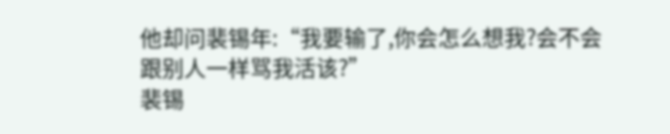他却问裴锡年:“我要输了,你会怎么想我?会不会跟别人一样骂我活该?”
裴锡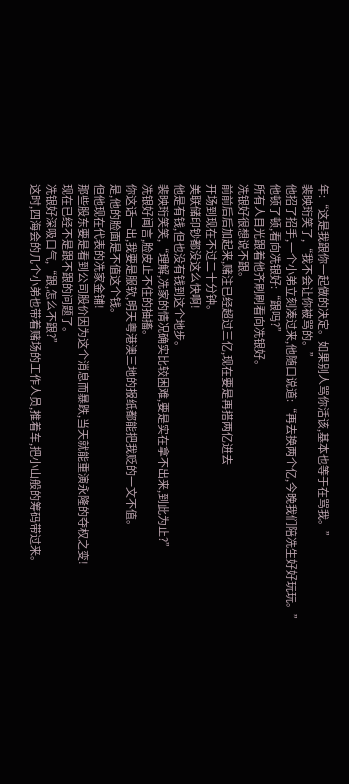年:“这是我跟你一起做的决定。如果别人骂你活该,基本也等于在骂我。”
裴映珩笑了,“我不会让你被骂的。”
他招了招手,一个小弟立刻凑过来,他随口说道:“再去换两个亿,今晚我们陪冼生好好玩玩。”
他顿了顿,看向冼银好:“跟吗?”
所有人目光跟着他齐刷刷看向冼银好。
冼银好很想说不跟。
前前后后加起来,赌注已经超过三亿,现在要是再搭两亿进去
开场到现在不过二十分钟。
美联储印钞都没这么快啊!
他是有钱,但也没有钱到这个地步。
裴映珩笑笑,“理解,冼家的情况确实比较困难,要是实在拿不出来,到此为止?”
冼银好闻言,脸皮止不住的抽搐。
你这话一出,我要是服软,明天粤港澳三地的报纸都能把我贬的一文不值。
是,他的脸面是不值这个钱。
但他现在代表的冼家金铺!
那些股东要是看到公司股价因为这个消息而暴跌,当天就能重演永隆的夺权之变!
现在已经不是跟不跟的问题了。
冼银好深吸口气,“跟,怎么不跟?”
这时,四海会的几个小弟也带着赌场的工作人员,推着车,把小山般的筹码带过来。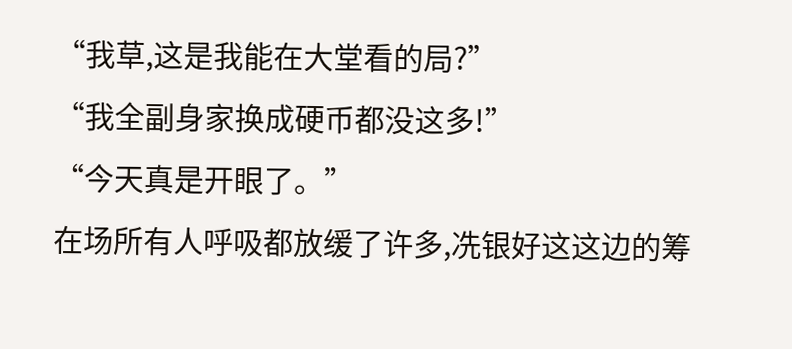“我草,这是我能在大堂看的局?”
“我全副身家换成硬币都没这多!”
“今天真是开眼了。”
在场所有人呼吸都放缓了许多,冼银好这这边的筹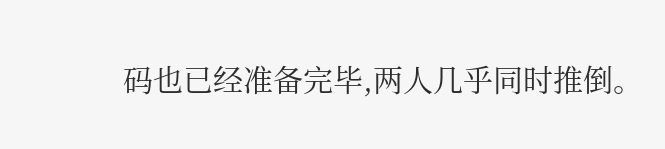码也已经准备完毕,两人几乎同时推倒。